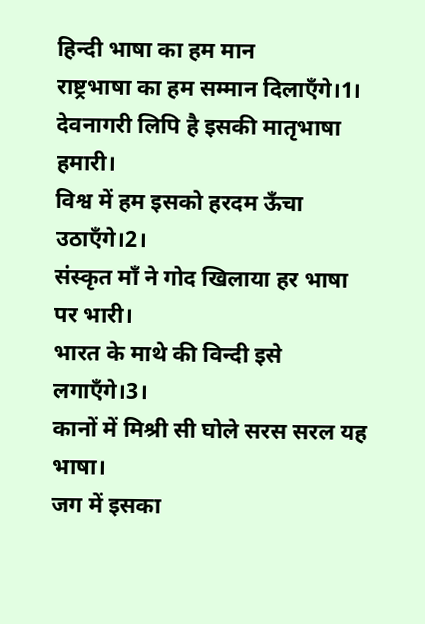हिन्दी भाषा का हम मान
राष्ट्रभाषा का हम सम्मान दिलाऍंगे।1।
देवनागरी लिपि है इसकी मातृभाषा हमारी।
विश्व में हम इसको हरदम ऊॅंचा उठाऍंगे।2।
संस्कृत माँ ने गोद खिलाया हर भाषा पर भारी।
भारत के माथे की विन्दी इसे लगाऍंगे।3।
कानों में मिश्री सी घोले सरस सरल यह भाषा।
जग में इसका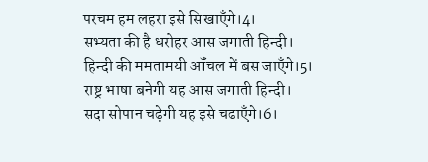परचम हम लहरा इसे सिखाऍंगे।4।
सभ्यता की है धरोहर आस जगाती हिन्दी।
हिन्दी की ममतामयी ऑंचल में बस जाऍंगे।5।
राष्ट्र भाषा बनेगी यह आस जगाती हिन्दी।
सदा सोपान चढ़ेगी यह इसे चढाऍंगे।6।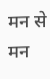मन से मन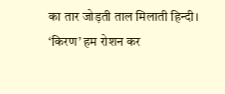का तार जोड़ती ताल मिलाती हिन्दी।
‘किरण’ हम रोशन कर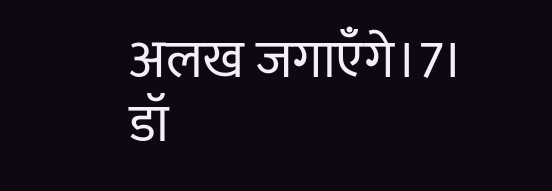अलख जगाऍंगे।7।
डॉ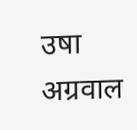उषा अग्रवाल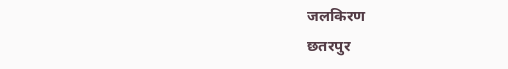जलकिरण
छतरपुर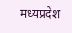मध्यप्रदेश